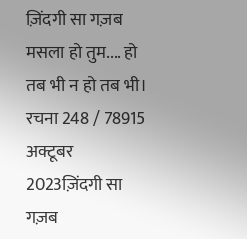ज़िंदगी सा गज़ब मसला हो तुम.... हो तब भी न हो तब भी।
रचना 248 / 78915 अक्टूबर 2023ज़िंदगी सा गज़ब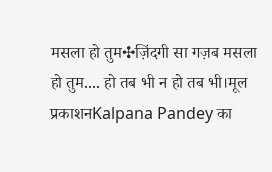मसला हो तुम✣ज़िंदगी सा गज़ब मसला हो तुम.... हो तब भी न हो तब भी।मूल प्रकाशनKalpana Pandey का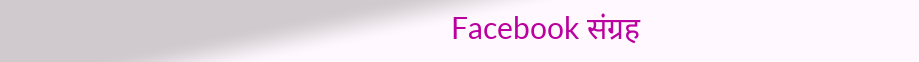Facebook संग्रह